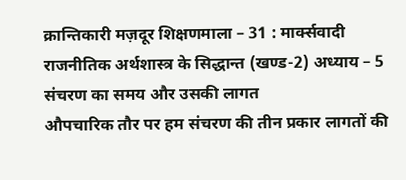क्रान्तिकारी मज़दूर शिक्षणमाला – 31 : मार्क्सवादी राजनीतिक अर्थशास्त्र के सिद्धान्त (खण्ड-2) अध्याय – 5 संचरण का समय और उसकी लागत
औपचारिक तौर पर हम संचरण की तीन प्रकार लागतों की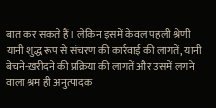बात कर सकते हैं। लेकिन इसमें केवल पहली श्रेणी यानी शुद्ध रूप से संचरण की कार्रवाई की लागतें, यानी बेचने-ख़रीदने की प्रक्रिया की लागतें और उसमें लगने वाला श्रम ही अनुत्पादक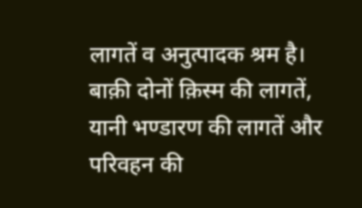लागतें व अनुत्पादक श्रम है। बाक़ी दोनों क़िस्म की लागतें, यानी भण्डारण की लागतें और परिवहन की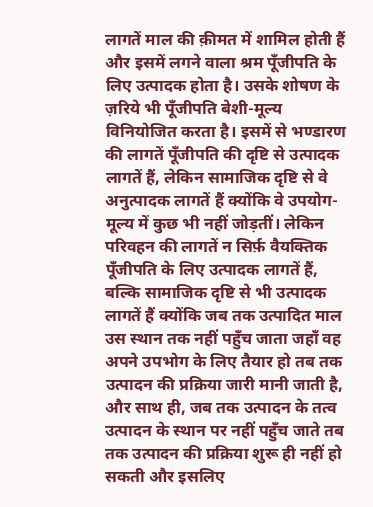लागतें माल की क़ीमत में शामिल होती हैं और इसमें लगने वाला श्रम पूँजीपति के लिए उत्पादक होता है। उसके शोषण के ज़रिये भी पूँजीपति बेशी-मूल्य विनियोजित करता है। इसमें से भण्डारण की लागतें पूँजीपति की दृष्टि से उत्पादक लागतें हैं, लेकिन सामाजिक दृष्टि से वे अनुत्पादक लागतें हैं क्योंकि वे उपयोग-मूल्य में कुछ भी नहीं जोड़तीं। लेकिन परिवहन की लागतें न सिर्फ़ वैयक्तिक पूँजीपति के लिए उत्पादक लागतें हैं, बल्कि सामाजिक दृष्टि से भी उत्पादक लागतें हैं क्योंकि जब तक उत्पादित माल उस स्थान तक नहीं पहुँच जाता जहाँ वह अपने उपभोग के लिए तैयार हो तब तक उत्पादन की प्रक्रिया जारी मानी जाती है, और साथ ही, जब तक उत्पादन के तत्व उत्पादन के स्थान पर नहीं पहुँच जाते तब तक उत्पादन की प्रक्रिया शुरू ही नहीं हो सकती और इसलिए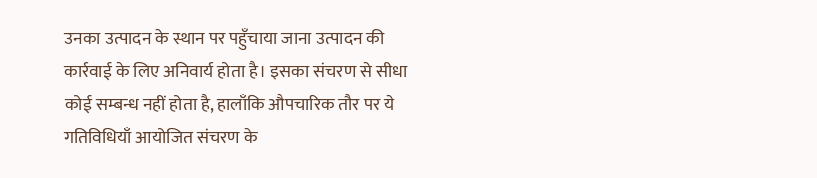उनका उत्पादन के स्थान पर पहुँचाया जाना उत्पादन की कार्रवाई के लिए अनिवार्य होता है। इसका संचरण से सीधा कोई सम्बन्ध नहीं होता है, हालाँकि औपचारिक तौर पर ये गतिविधियाँ आयोजित संचरण के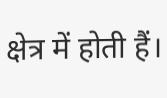क्षेत्र में होती हैं।